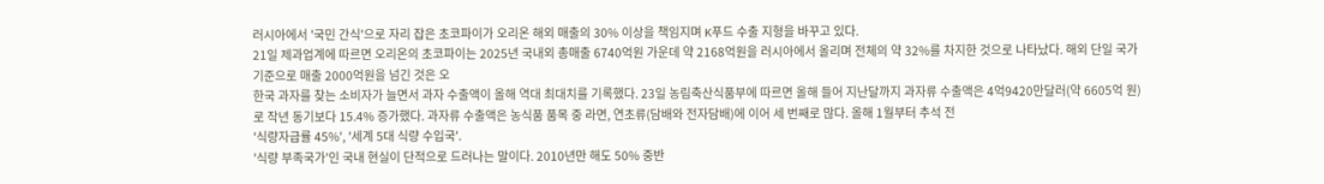러시아에서 '국민 간식'으로 자리 잡은 초코파이가 오리온 해외 매출의 30% 이상을 책임지며 K푸드 수출 지형을 바꾸고 있다.
21일 제과업계에 따르면 오리온의 초코파이는 2025년 국내외 총매출 6740억원 가운데 약 2168억원을 러시아에서 올리며 전체의 약 32%를 차지한 것으로 나타났다. 해외 단일 국가 기준으로 매출 2000억원을 넘긴 것은 오
한국 과자를 찾는 소비자가 늘면서 과자 수출액이 올해 역대 최대치를 기록했다. 23일 농림축산식품부에 따르면 올해 들어 지난달까지 과자류 수출액은 4억9420만달러(약 6605억 원)로 작년 동기보다 15.4% 증가했다. 과자류 수출액은 농식품 품목 중 라면, 연초류(담배와 전자담배)에 이어 세 번째로 많다. 올해 1월부터 추석 전
'식량자급률 45%', '세계 5대 식량 수입국'.
'식량 부족국가'인 국내 현실이 단적으로 드러나는 말이다. 2010년만 해도 50% 중반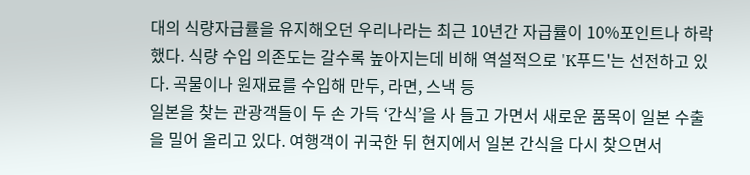대의 식량자급률을 유지해오던 우리나라는 최근 10년간 자급률이 10%포인트나 하락했다. 식량 수입 의존도는 갈수록 높아지는데 비해 역설적으로 'K푸드'는 선전하고 있다. 곡물이나 원재료를 수입해 만두, 라면, 스낵 등
일본을 찾는 관광객들이 두 손 가득 ‘간식’을 사 들고 가면서 새로운 품목이 일본 수출을 밀어 올리고 있다. 여행객이 귀국한 뒤 현지에서 일본 간식을 다시 찾으면서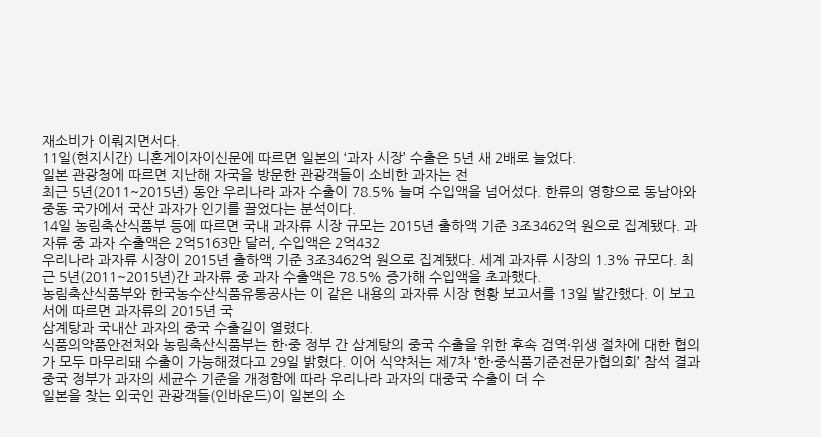재소비가 이뤄지면서다.
11일(현지시간) 니혼게이자이신문에 따르면 일본의 ‘과자 시장’ 수출은 5년 새 2배로 늘었다.
일본 관광청에 따르면 지난해 자국을 방문한 관광객들이 소비한 과자는 전
최근 5년(2011~2015년) 동안 우리나라 과자 수출이 78.5% 늘며 수입액을 넘어섰다. 한류의 영향으로 동남아와 중동 국가에서 국산 과자가 인기를 끌었다는 분석이다.
14일 농림축산식품부 등에 따르면 국내 과자류 시장 규모는 2015년 출하액 기준 3조3462억 원으로 집계됐다. 과자류 중 과자 수출액은 2억5163만 달러, 수입액은 2억432
우리나라 과자류 시장이 2015년 출하액 기준 3조3462억 원으로 집계됐다. 세계 과자류 시장의 1.3% 규모다. 최근 5년(2011~2015년)간 과자류 중 과자 수출액은 78.5% 증가해 수입액을 초과했다.
농림축산식품부와 한국농수산식품유통공사는 이 같은 내용의 과자류 시장 현황 보고서를 13일 발간했다. 이 보고서에 따르면 과자류의 2015년 국
삼계탕과 국내산 과자의 중국 수출길이 열렸다.
식품의약품안전처와 농림축산식품부는 한·중 정부 간 삼계탕의 중국 수출을 위한 후속 검역·위생 절차에 대한 협의가 모두 마무리돼 수출이 가능해졌다고 29일 밝혔다. 이어 식약처는 제7차 ‘한·중식품기준전문가협의회’ 참석 결과 중국 정부가 과자의 세균수 기준을 개정함에 따라 우리나라 과자의 대중국 수출이 더 수
일본을 찾는 외국인 관광객들(인바운드)이 일본의 소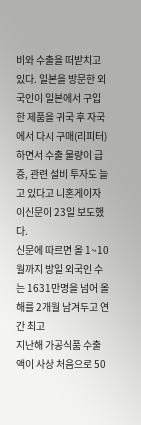비와 수출을 떠받치고 있다. 일본을 방문한 외국인이 일본에서 구입한 제품을 귀국 후 자국에서 다시 구매(리피터)하면서 수출 물량이 급증, 관련 설비 투자도 늘고 있다고 니혼게이자이신문이 23일 보도했다.
신문에 따르면 올 1~10월까지 방일 외국인 수는 1631만명을 넘어 올해를 2개월 남겨두고 연간 최고
지난해 가공식품 수출액이 사상 처음으로 50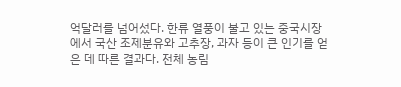억달러를 넘어섰다. 한류 열풍이 불고 있는 중국시장에서 국산 조제분유와 고추장, 과자 등이 큰 인기를 얻은 데 따른 결과다. 전체 농림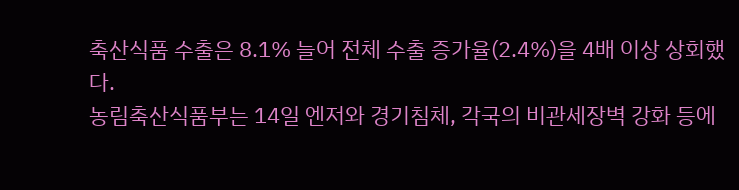축산식품 수출은 8.1% 늘어 전체 수출 증가율(2.4%)을 4배 이상 상회했다.
농림축산식품부는 14일 엔저와 경기침체, 각국의 비관세장벽 강화 등에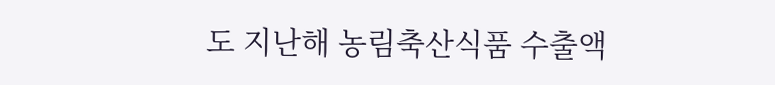도 지난해 농림축산식품 수출액